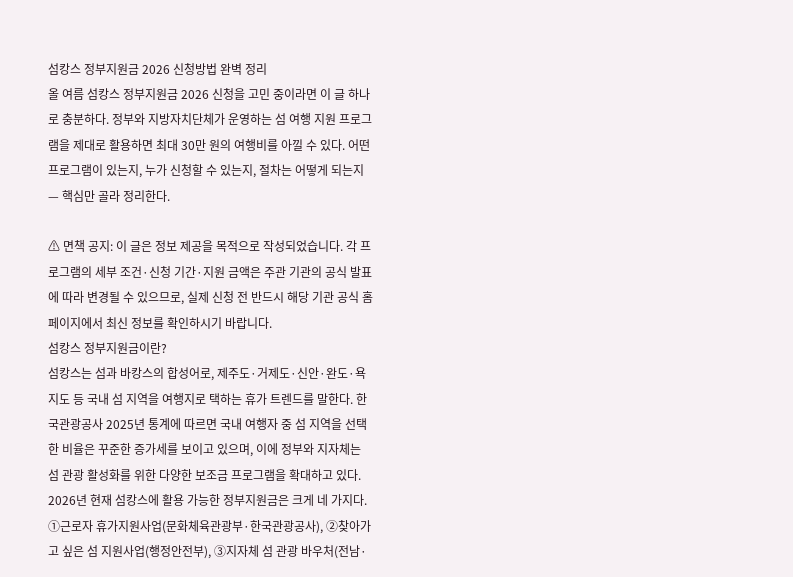섬캉스 정부지원금 2026 신청방법 완벽 정리
올 여름 섬캉스 정부지원금 2026 신청을 고민 중이라면 이 글 하나로 충분하다. 정부와 지방자치단체가 운영하는 섬 여행 지원 프로그램을 제대로 활용하면 최대 30만 원의 여행비를 아낄 수 있다. 어떤 프로그램이 있는지, 누가 신청할 수 있는지, 절차는 어떻게 되는지 — 핵심만 골라 정리한다.

⚠ 면책 공지: 이 글은 정보 제공을 목적으로 작성되었습니다. 각 프로그램의 세부 조건·신청 기간·지원 금액은 주관 기관의 공식 발표에 따라 변경될 수 있으므로, 실제 신청 전 반드시 해당 기관 공식 홈페이지에서 최신 정보를 확인하시기 바랍니다.
섬캉스 정부지원금이란?
섬캉스는 섬과 바캉스의 합성어로, 제주도·거제도·신안·완도·욕지도 등 국내 섬 지역을 여행지로 택하는 휴가 트렌드를 말한다. 한국관광공사 2025년 통계에 따르면 국내 여행자 중 섬 지역을 선택한 비율은 꾸준한 증가세를 보이고 있으며, 이에 정부와 지자체는 섬 관광 활성화를 위한 다양한 보조금 프로그램을 확대하고 있다.
2026년 현재 섬캉스에 활용 가능한 정부지원금은 크게 네 가지다. ①근로자 휴가지원사업(문화체육관광부·한국관광공사), ②찾아가고 싶은 섬 지원사업(행정안전부), ③지자체 섬 관광 바우처(전남·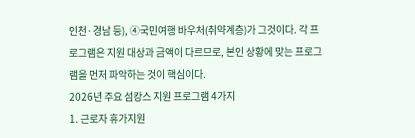인천·경남 등), ④국민여행 바우처(취약계층)가 그것이다. 각 프로그램은 지원 대상과 금액이 다르므로, 본인 상황에 맞는 프로그램을 먼저 파악하는 것이 핵심이다.
2026년 주요 섬캉스 지원 프로그램 4가지
1. 근로자 휴가지원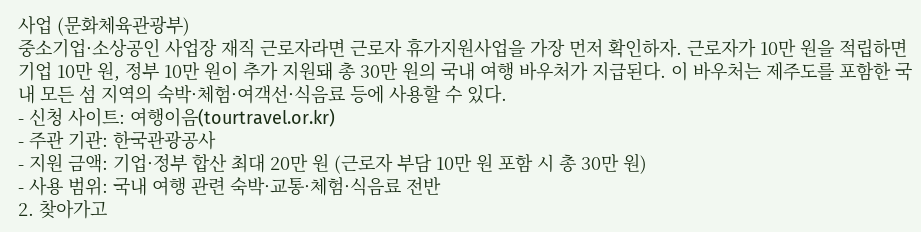사업 (문화체육관광부)
중소기업·소상공인 사업장 재직 근로자라면 근로자 휴가지원사업을 가장 먼저 확인하자. 근로자가 10만 원을 적립하면 기업 10만 원, 정부 10만 원이 추가 지원돼 총 30만 원의 국내 여행 바우처가 지급된다. 이 바우처는 제주도를 포함한 국내 모든 섬 지역의 숙박·체험·여객선·식음료 등에 사용할 수 있다.
- 신청 사이트: 여행이음(tourtravel.or.kr)
- 주관 기관: 한국관광공사
- 지원 금액: 기업·정부 합산 최대 20만 원 (근로자 부담 10만 원 포함 시 총 30만 원)
- 사용 범위: 국내 여행 관련 숙박·교통·체험·식음료 전반
2. 찾아가고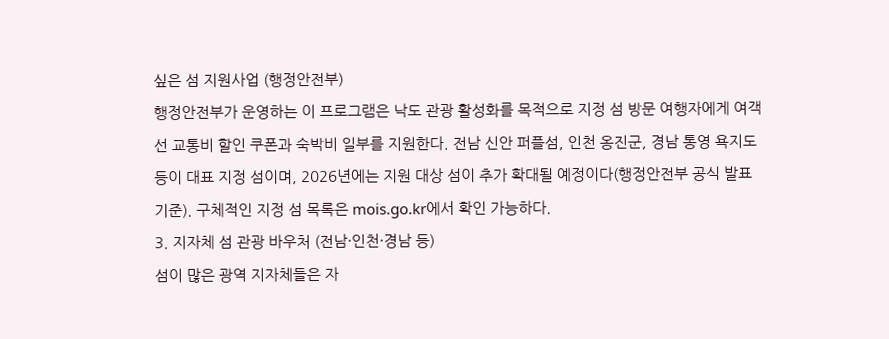싶은 섬 지원사업 (행정안전부)
행정안전부가 운영하는 이 프로그램은 낙도 관광 활성화를 목적으로 지정 섬 방문 여행자에게 여객선 교통비 할인 쿠폰과 숙박비 일부를 지원한다. 전남 신안 퍼플섬, 인천 옹진군, 경남 통영 욕지도 등이 대표 지정 섬이며, 2026년에는 지원 대상 섬이 추가 확대될 예정이다(행정안전부 공식 발표 기준). 구체적인 지정 섬 목록은 mois.go.kr에서 확인 가능하다.
3. 지자체 섬 관광 바우처 (전남·인천·경남 등)
섬이 많은 광역 지자체들은 자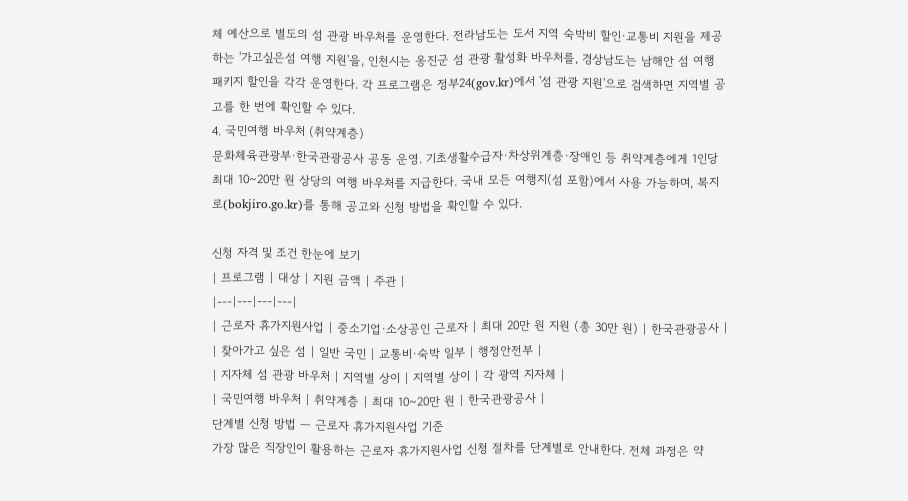체 예산으로 별도의 섬 관광 바우처를 운영한다. 전라남도는 도서 지역 숙박비 할인·교통비 지원을 제공하는 '가고싶은섬 여행 지원'을, 인천시는 옹진군 섬 관광 활성화 바우처를, 경상남도는 남해안 섬 여행 패키지 할인을 각각 운영한다. 각 프로그램은 정부24(gov.kr)에서 '섬 관광 지원'으로 검색하면 지역별 공고를 한 번에 확인할 수 있다.
4. 국민여행 바우처 (취약계층)
문화체육관광부·한국관광공사 공동 운영. 기초생활수급자·차상위계층·장애인 등 취약계층에게 1인당 최대 10~20만 원 상당의 여행 바우처를 지급한다. 국내 모든 여행지(섬 포함)에서 사용 가능하며, 복지로(bokjiro.go.kr)를 통해 공고와 신청 방법을 확인할 수 있다.

신청 자격 및 조건 한눈에 보기
| 프로그램 | 대상 | 지원 금액 | 주관 |
|---|---|---|---|
| 근로자 휴가지원사업 | 중소기업·소상공인 근로자 | 최대 20만 원 지원 (총 30만 원) | 한국관광공사 |
| 찾아가고 싶은 섬 | 일반 국민 | 교통비·숙박 일부 | 행정안전부 |
| 지자체 섬 관광 바우처 | 지역별 상이 | 지역별 상이 | 각 광역 지자체 |
| 국민여행 바우처 | 취약계층 | 최대 10~20만 원 | 한국관광공사 |
단계별 신청 방법 — 근로자 휴가지원사업 기준
가장 많은 직장인이 활용하는 근로자 휴가지원사업 신청 절차를 단계별로 안내한다. 전체 과정은 약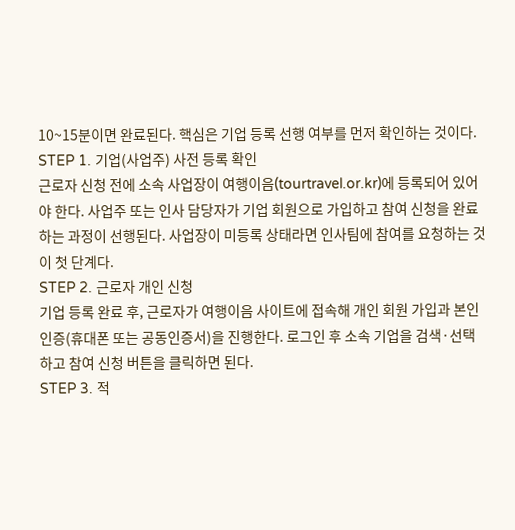10~15분이면 완료된다. 핵심은 기업 등록 선행 여부를 먼저 확인하는 것이다.
STEP 1. 기업(사업주) 사전 등록 확인
근로자 신청 전에 소속 사업장이 여행이음(tourtravel.or.kr)에 등록되어 있어야 한다. 사업주 또는 인사 담당자가 기업 회원으로 가입하고 참여 신청을 완료하는 과정이 선행된다. 사업장이 미등록 상태라면 인사팀에 참여를 요청하는 것이 첫 단계다.
STEP 2. 근로자 개인 신청
기업 등록 완료 후, 근로자가 여행이음 사이트에 접속해 개인 회원 가입과 본인 인증(휴대폰 또는 공동인증서)을 진행한다. 로그인 후 소속 기업을 검색·선택하고 참여 신청 버튼을 클릭하면 된다.
STEP 3. 적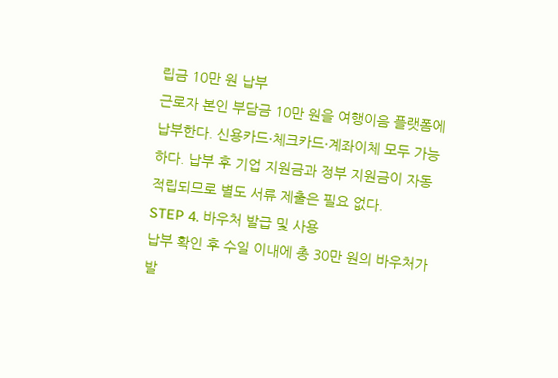립금 10만 원 납부
근로자 본인 부담금 10만 원을 여행이음 플랫폼에 납부한다. 신용카드·체크카드·계좌이체 모두 가능하다. 납부 후 기업 지원금과 정부 지원금이 자동 적립되므로 별도 서류 제출은 필요 없다.
STEP 4. 바우처 발급 및 사용
납부 확인 후 수일 이내에 총 30만 원의 바우처가 발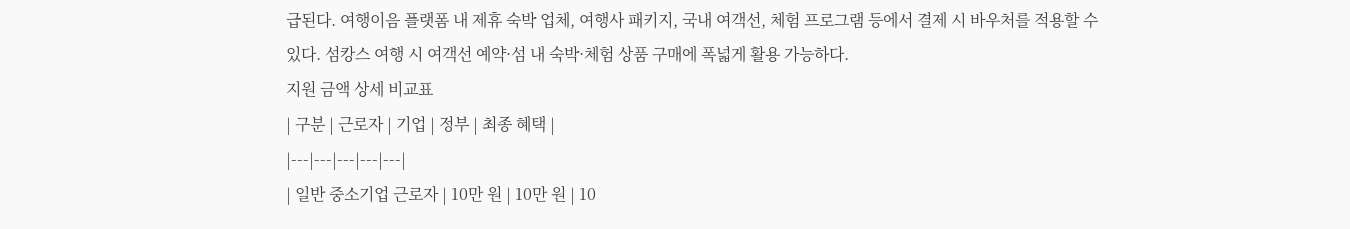급된다. 여행이음 플랫폼 내 제휴 숙박 업체, 여행사 패키지, 국내 여객선, 체험 프로그램 등에서 결제 시 바우처를 적용할 수 있다. 섬캉스 여행 시 여객선 예약·섬 내 숙박·체험 상품 구매에 폭넓게 활용 가능하다.
지원 금액 상세 비교표
| 구분 | 근로자 | 기업 | 정부 | 최종 혜택 |
|---|---|---|---|---|
| 일반 중소기업 근로자 | 10만 원 | 10만 원 | 10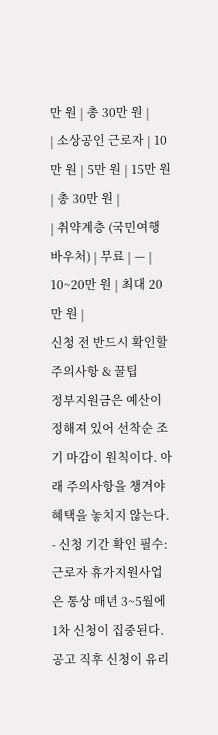만 원 | 총 30만 원 |
| 소상공인 근로자 | 10만 원 | 5만 원 | 15만 원 | 총 30만 원 |
| 취약계층 (국민여행 바우처) | 무료 | — | 10~20만 원 | 최대 20만 원 |
신청 전 반드시 확인할 주의사항 & 꿀팁
정부지원금은 예산이 정해져 있어 선착순 조기 마감이 원칙이다. 아래 주의사항을 챙겨야 혜택을 놓치지 않는다.
- 신청 기간 확인 필수: 근로자 휴가지원사업은 통상 매년 3~5월에 1차 신청이 집중된다. 공고 직후 신청이 유리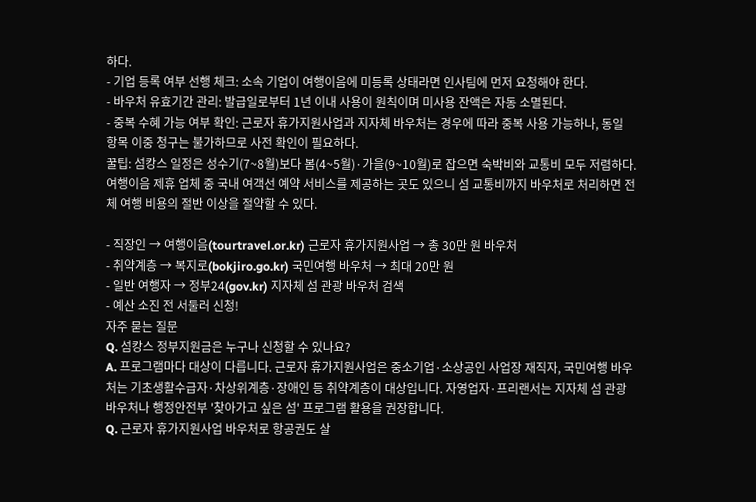하다.
- 기업 등록 여부 선행 체크: 소속 기업이 여행이음에 미등록 상태라면 인사팀에 먼저 요청해야 한다.
- 바우처 유효기간 관리: 발급일로부터 1년 이내 사용이 원칙이며 미사용 잔액은 자동 소멸된다.
- 중복 수혜 가능 여부 확인: 근로자 휴가지원사업과 지자체 바우처는 경우에 따라 중복 사용 가능하나, 동일 항목 이중 청구는 불가하므로 사전 확인이 필요하다.
꿀팁: 섬캉스 일정은 성수기(7~8월)보다 봄(4~5월)·가을(9~10월)로 잡으면 숙박비와 교통비 모두 저렴하다. 여행이음 제휴 업체 중 국내 여객선 예약 서비스를 제공하는 곳도 있으니 섬 교통비까지 바우처로 처리하면 전체 여행 비용의 절반 이상을 절약할 수 있다.

- 직장인 → 여행이음(tourtravel.or.kr) 근로자 휴가지원사업 → 총 30만 원 바우처
- 취약계층 → 복지로(bokjiro.go.kr) 국민여행 바우처 → 최대 20만 원
- 일반 여행자 → 정부24(gov.kr) 지자체 섬 관광 바우처 검색
- 예산 소진 전 서둘러 신청!
자주 묻는 질문
Q. 섬캉스 정부지원금은 누구나 신청할 수 있나요?
A. 프로그램마다 대상이 다릅니다. 근로자 휴가지원사업은 중소기업·소상공인 사업장 재직자, 국민여행 바우처는 기초생활수급자·차상위계층·장애인 등 취약계층이 대상입니다. 자영업자·프리랜서는 지자체 섬 관광 바우처나 행정안전부 '찾아가고 싶은 섬' 프로그램 활용을 권장합니다.
Q. 근로자 휴가지원사업 바우처로 항공권도 살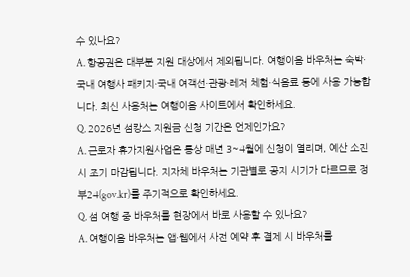수 있나요?
A. 항공권은 대부분 지원 대상에서 제외됩니다. 여행이음 바우처는 숙박·국내 여행사 패키지·국내 여객선·관광·레저 체험·식음료 등에 사용 가능합니다. 최신 사용처는 여행이음 사이트에서 확인하세요.
Q. 2026년 섬캉스 지원금 신청 기간은 언제인가요?
A. 근로자 휴가지원사업은 통상 매년 3~4월에 신청이 열리며, 예산 소진 시 조기 마감됩니다. 지자체 바우처는 기관별로 공지 시기가 다르므로 정부24(gov.kr)를 주기적으로 확인하세요.
Q. 섬 여행 중 바우처를 현장에서 바로 사용할 수 있나요?
A. 여행이음 바우처는 앱·웹에서 사전 예약 후 결제 시 바우처를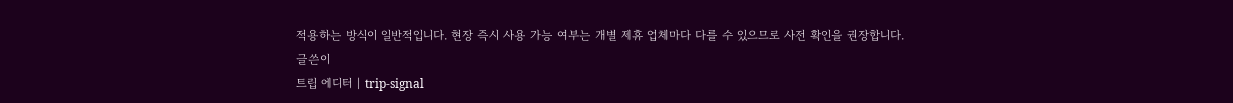적용하는 방식이 일반적입니다. 현장 즉시 사용 가능 여부는 개별 제휴 업체마다 다를 수 있으므로 사전 확인을 권장합니다.
글쓴이
트립 에디터 | trip-signal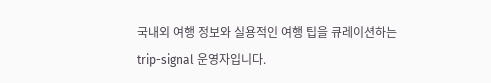국내외 여행 정보와 실용적인 여행 팁을 큐레이션하는 trip-signal 운영자입니다.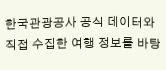한국관광공사 공식 데이터와 직접 수집한 여행 정보를 바탕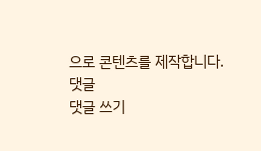으로 콘텐츠를 제작합니다.
댓글
댓글 쓰기